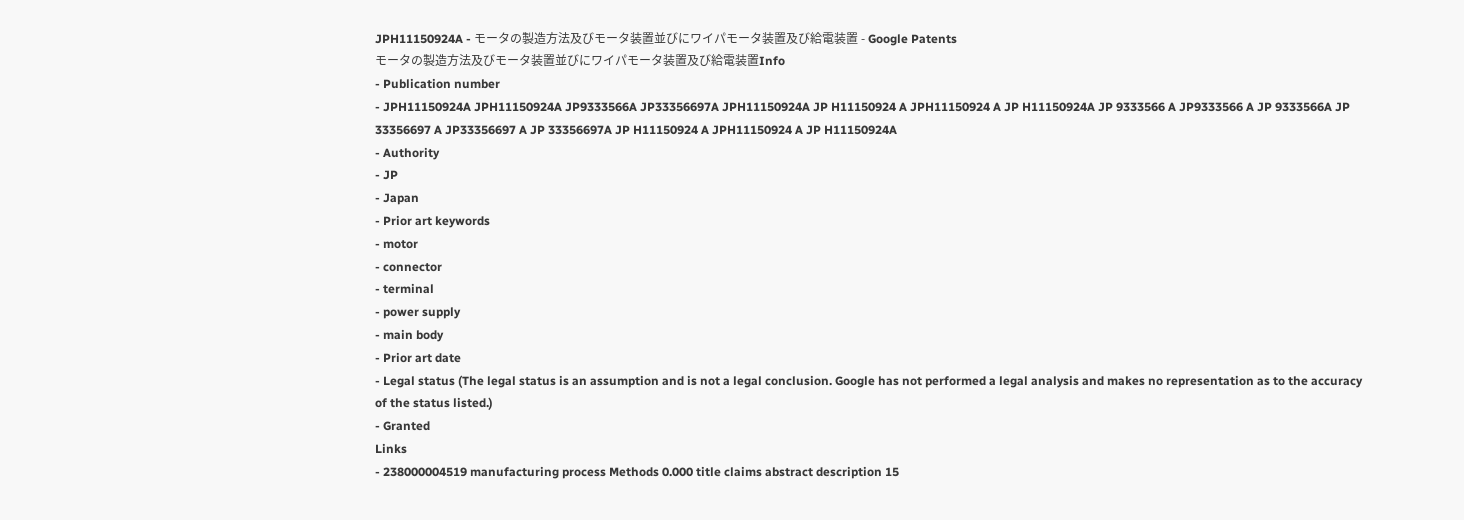JPH11150924A - モータの製造方法及びモータ装置並びにワイパモータ装置及び給電装置 - Google Patents
モータの製造方法及びモータ装置並びにワイパモータ装置及び給電装置Info
- Publication number
- JPH11150924A JPH11150924A JP9333566A JP33356697A JPH11150924A JP H11150924 A JPH11150924 A JP H11150924A JP 9333566 A JP9333566 A JP 9333566A JP 33356697 A JP33356697 A JP 33356697A JP H11150924 A JPH11150924 A JP H11150924A
- Authority
- JP
- Japan
- Prior art keywords
- motor
- connector
- terminal
- power supply
- main body
- Prior art date
- Legal status (The legal status is an assumption and is not a legal conclusion. Google has not performed a legal analysis and makes no representation as to the accuracy of the status listed.)
- Granted
Links
- 238000004519 manufacturing process Methods 0.000 title claims abstract description 15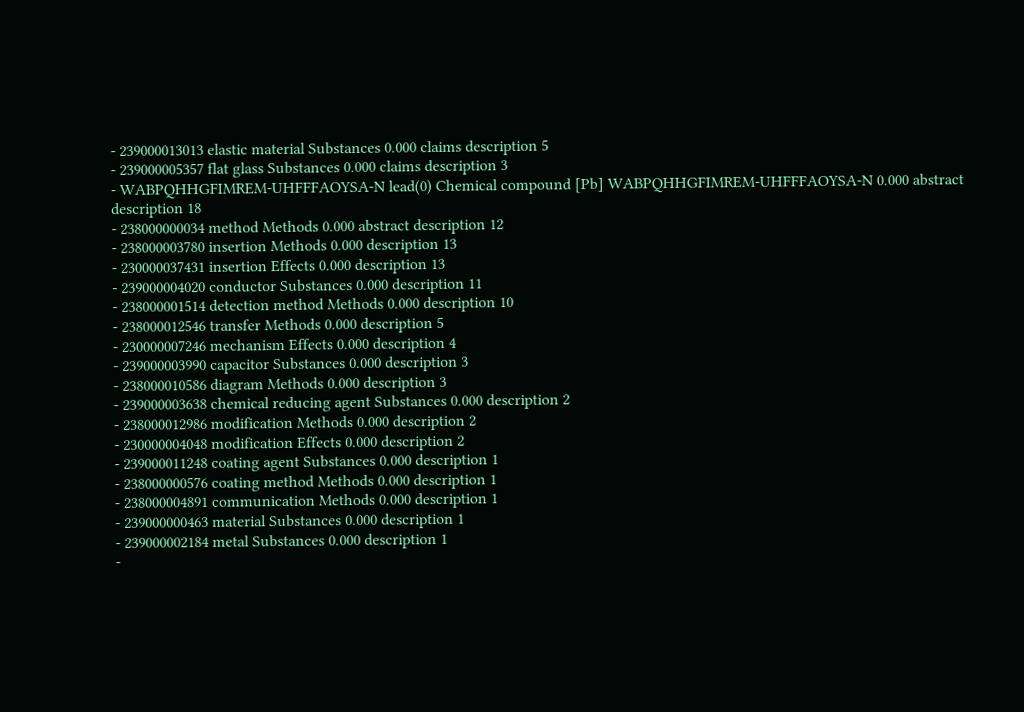- 239000013013 elastic material Substances 0.000 claims description 5
- 239000005357 flat glass Substances 0.000 claims description 3
- WABPQHHGFIMREM-UHFFFAOYSA-N lead(0) Chemical compound [Pb] WABPQHHGFIMREM-UHFFFAOYSA-N 0.000 abstract description 18
- 238000000034 method Methods 0.000 abstract description 12
- 238000003780 insertion Methods 0.000 description 13
- 230000037431 insertion Effects 0.000 description 13
- 239000004020 conductor Substances 0.000 description 11
- 238000001514 detection method Methods 0.000 description 10
- 238000012546 transfer Methods 0.000 description 5
- 230000007246 mechanism Effects 0.000 description 4
- 239000003990 capacitor Substances 0.000 description 3
- 238000010586 diagram Methods 0.000 description 3
- 239000003638 chemical reducing agent Substances 0.000 description 2
- 238000012986 modification Methods 0.000 description 2
- 230000004048 modification Effects 0.000 description 2
- 239000011248 coating agent Substances 0.000 description 1
- 238000000576 coating method Methods 0.000 description 1
- 238000004891 communication Methods 0.000 description 1
- 239000000463 material Substances 0.000 description 1
- 239000002184 metal Substances 0.000 description 1
-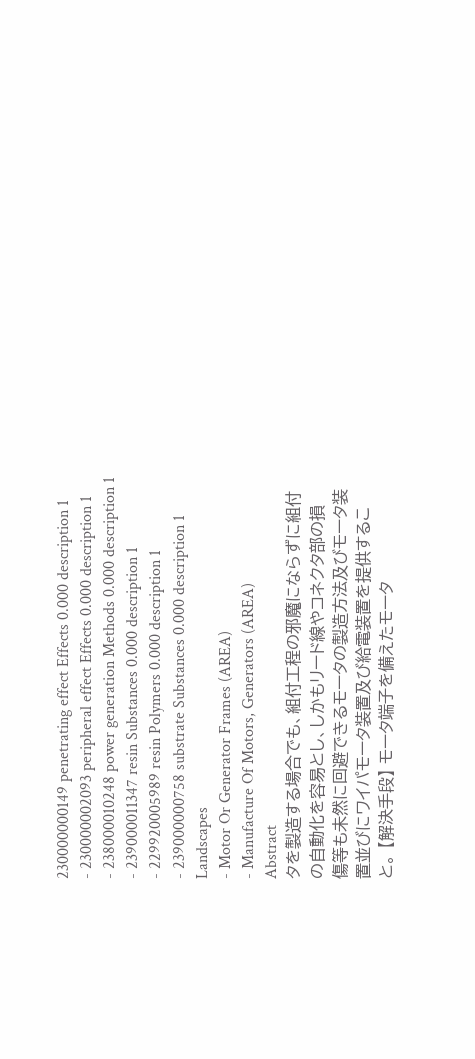230000000149 penetrating effect Effects 0.000 description 1
- 230000002093 peripheral effect Effects 0.000 description 1
- 238000010248 power generation Methods 0.000 description 1
- 239000011347 resin Substances 0.000 description 1
- 229920005989 resin Polymers 0.000 description 1
- 239000000758 substrate Substances 0.000 description 1
Landscapes
- Motor Or Generator Frames (AREA)
- Manufacture Of Motors, Generators (AREA)
Abstract
タを製造する場合でも、組付工程の邪魔にならずに組付
の自動化を容易とし、しかもリード線やコネクタ部の損
傷等も未然に回避できるモータの製造方法及びモータ装
置並びにワイパモータ装置及び給電装置を提供するこ
と。 【解決手段】 モータ端子を備えたモータ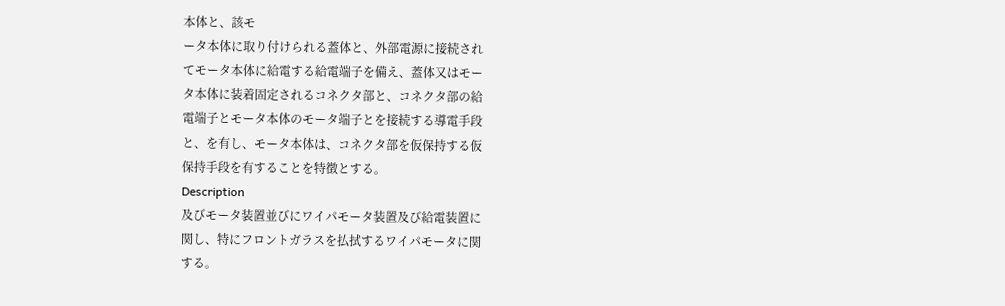本体と、該モ
ータ本体に取り付けられる蓋体と、外部電源に接続され
てモータ本体に給電する給電端子を備え、蓋体又はモー
タ本体に装着固定されるコネクタ部と、コネクタ部の給
電端子とモータ本体のモータ端子とを接続する導電手段
と、を有し、モータ本体は、コネクタ部を仮保持する仮
保持手段を有することを特徴とする。
Description
及びモータ装置並びにワイパモータ装置及び給電装置に
関し、特にフロントガラスを払拭するワイパモータに関
する。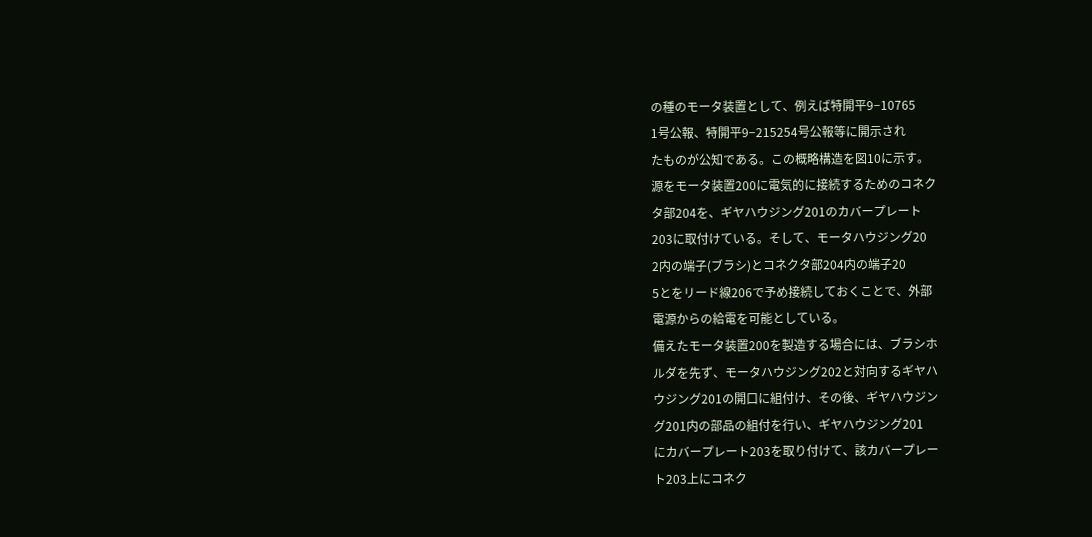の種のモータ装置として、例えば特開平9−10765
1号公報、特開平9−215254号公報等に開示され
たものが公知である。この概略構造を図10に示す。
源をモータ装置200に電気的に接続するためのコネク
タ部204を、ギヤハウジング201のカバープレート
203に取付けている。そして、モータハウジング20
2内の端子(ブラシ)とコネクタ部204内の端子20
5とをリード線206で予め接続しておくことで、外部
電源からの給電を可能としている。
備えたモータ装置200を製造する場合には、ブラシホ
ルダを先ず、モータハウジング202と対向するギヤハ
ウジング201の開口に組付け、その後、ギヤハウジン
グ201内の部品の組付を行い、ギヤハウジング201
にカバープレート203を取り付けて、該カバープレー
ト203上にコネク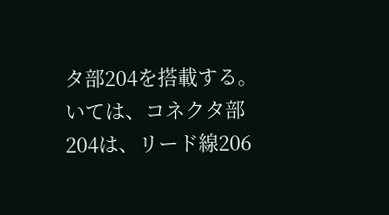タ部204を搭載する。
いては、コネクタ部204は、リード線206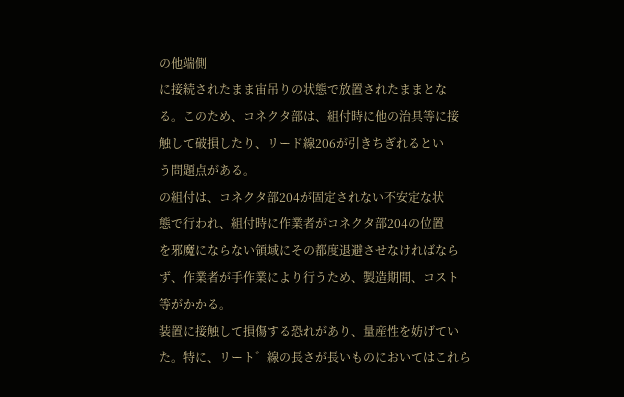の他端側
に接続されたまま宙吊りの状態で放置されたままとな
る。このため、コネクタ部は、組付時に他の治具等に接
触して破損したり、リード線206が引きちぎれるとい
う問題点がある。
の組付は、コネクタ部204が固定されない不安定な状
態で行われ、組付時に作業者がコネクタ部204の位置
を邪魔にならない領域にその都度退避させなければなら
ず、作業者が手作業により行うため、製造期間、コスト
等がかかる。
装置に接触して損傷する恐れがあり、量産性を妨げてい
た。特に、リート゛線の長さが長いものにおいてはこれら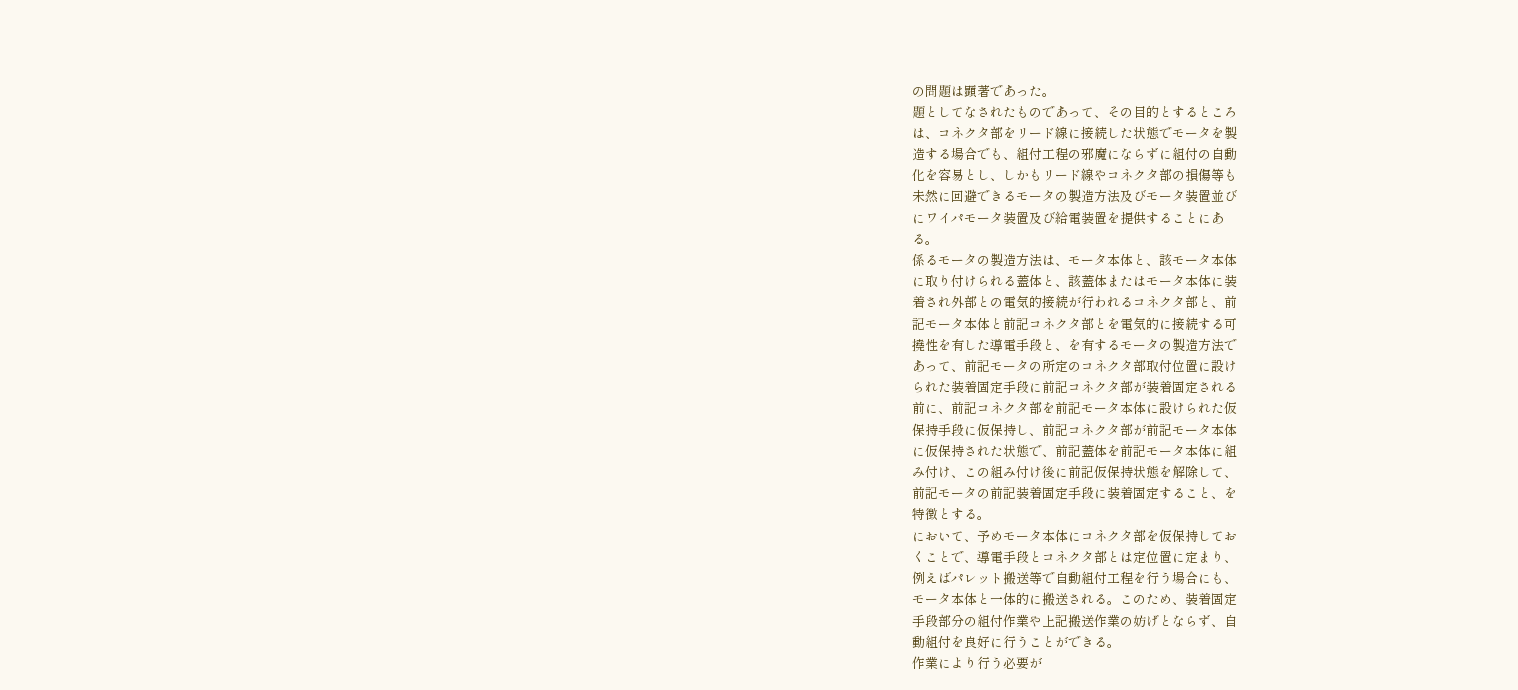の問題は顕著であった。
題としてなされたものであって、その目的とするところ
は、コネクタ部をリード線に接続した状態でモータを製
造する場合でも、組付工程の邪魔にならずに組付の自動
化を容易とし、しかもリード線やコネクタ部の損傷等も
未然に回避できるモータの製造方法及びモータ装置並び
にワイパモータ装置及び給電装置を提供することにあ
る。
係るモータの製造方法は、モータ本体と、該モータ本体
に取り付けられる蓋体と、該蓋体またはモータ本体に装
着され外部との電気的接続が行われるコネクタ部と、前
記モータ本体と前記コネクタ部とを電気的に接続する可
撓性を有した導電手段と、を有するモータの製造方法で
あって、前記モータの所定のコネクタ部取付位置に設け
られた装着固定手段に前記コネクタ部が装着固定される
前に、前記コネクタ部を前記モータ本体に設けられた仮
保持手段に仮保持し、前記コネクタ部が前記モータ本体
に仮保持された状態で、前記蓋体を前記モータ本体に組
み付け、この組み付け後に前記仮保持状態を解除して、
前記モータの前記装着固定手段に装着固定すること、を
特徴とする。
において、予めモータ本体にコネクタ部を仮保持してお
くことで、導電手段とコネクタ部とは定位置に定まり、
例えばパレット搬送等で自動組付工程を行う場合にも、
モータ本体と一体的に搬送される。このため、装着固定
手段部分の組付作業や上記搬送作業の妨げとならず、自
動組付を良好に行うことができる。
作業により行う必要が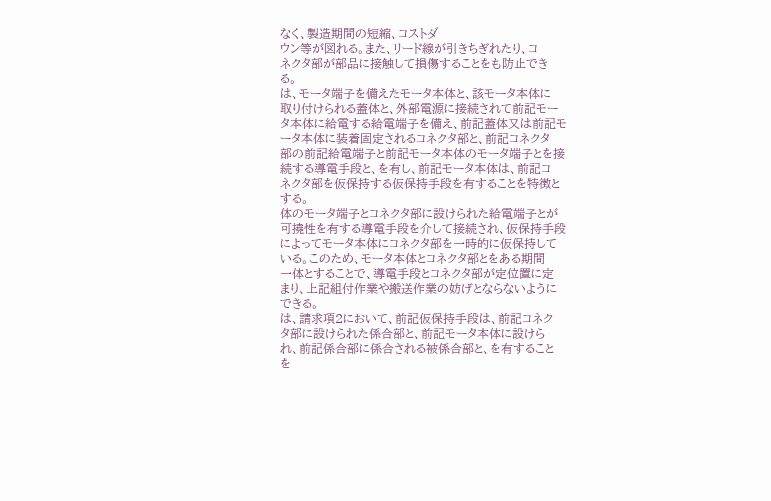なく、製造期間の短縮、コストダ
ウン等が図れる。また、リード線が引きちぎれたり、コ
ネクタ部が部品に接触して損傷することをも防止でき
る。
は、モータ端子を備えたモータ本体と、該モータ本体に
取り付けられる蓋体と、外部電源に接続されて前記モー
タ本体に給電する給電端子を備え、前記蓋体又は前記モ
ータ本体に装着固定されるコネクタ部と、前記コネクタ
部の前記給電端子と前記モータ本体のモータ端子とを接
続する導電手段と、を有し、前記モータ本体は、前記コ
ネクタ部を仮保持する仮保持手段を有することを特徴と
する。
体のモータ端子とコネクタ部に設けられた給電端子とが
可撓性を有する導電手段を介して接続され、仮保持手段
によってモータ本体にコネクタ部を一時的に仮保持して
いる。このため、モータ本体とコネクタ部とをある期間
一体とすることで、導電手段とコネクタ部が定位置に定
まり、上記組付作業や搬送作業の妨げとならないように
できる。
は、請求項2において、前記仮保持手段は、前記コネク
タ部に設けられた係合部と、前記モータ本体に設けら
れ、前記係合部に係合される被係合部と、を有すること
を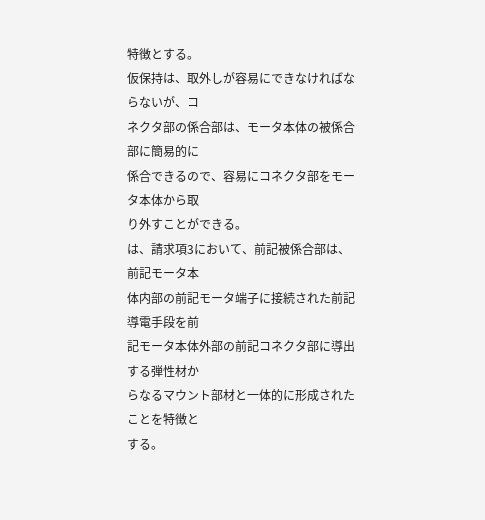特徴とする。
仮保持は、取外しが容易にできなければならないが、コ
ネクタ部の係合部は、モータ本体の被係合部に簡易的に
係合できるので、容易にコネクタ部をモータ本体から取
り外すことができる。
は、請求項3において、前記被係合部は、前記モータ本
体内部の前記モータ端子に接続された前記導電手段を前
記モータ本体外部の前記コネクタ部に導出する弾性材か
らなるマウント部材と一体的に形成されたことを特徴と
する。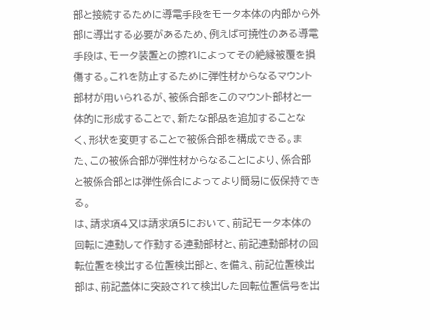部と接続するために導電手段をモータ本体の内部から外
部に導出する必要があるため、例えば可撓性のある導電
手段は、モータ装置との擦れによってその絶縁被覆を損
傷する。これを防止するために弾性材からなるマウント
部材が用いられるが、被係合部をこのマウント部材と一
体的に形成することで、新たな部品を追加することな
く、形状を変更することで被係合部を構成できる。ま
た、この被係合部が弾性材からなることにより、係合部
と被係合部とは弾性係合によってより簡易に仮保持でき
る。
は、請求項4又は請求項5において、前記モータ本体の
回転に連動して作動する連動部材と、前記連動部材の回
転位置を検出する位置検出部と、を備え、前記位置検出
部は、前記蓋体に突設されて検出した回転位置信号を出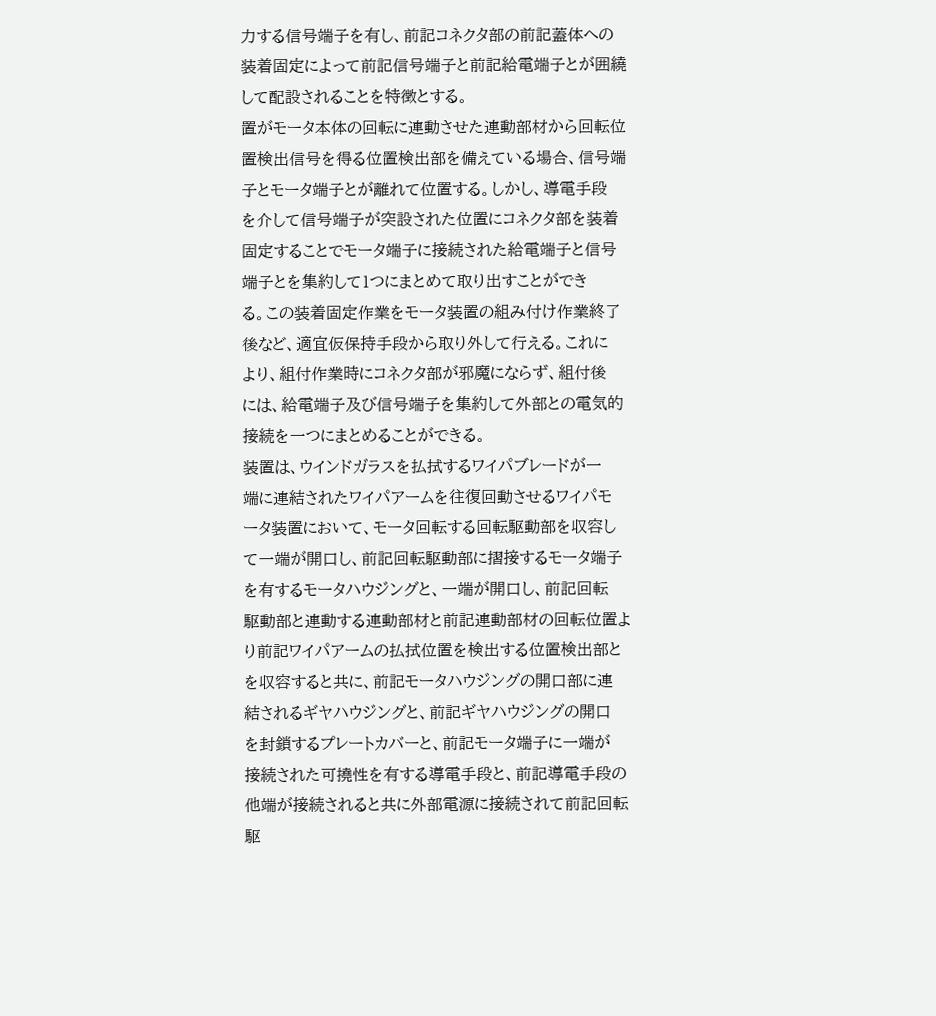力する信号端子を有し、前記コネクタ部の前記蓋体への
装着固定によって前記信号端子と前記給電端子とが囲繞
して配設されることを特徴とする。
置がモータ本体の回転に連動させた連動部材から回転位
置検出信号を得る位置検出部を備えている場合、信号端
子とモータ端子とが離れて位置する。しかし、導電手段
を介して信号端子が突設された位置にコネクタ部を装着
固定することでモータ端子に接続された給電端子と信号
端子とを集約して1つにまとめて取り出すことができ
る。この装着固定作業をモータ装置の組み付け作業終了
後など、適宜仮保持手段から取り外して行える。これに
より、組付作業時にコネクタ部が邪魔にならず、組付後
には、給電端子及び信号端子を集約して外部との電気的
接続を一つにまとめることができる。
装置は、ウインドガラスを払拭するワイパブレードが一
端に連結されたワイパアームを往復回動させるワイパモ
ータ装置において、モータ回転する回転駆動部を収容し
て一端が開口し、前記回転駆動部に摺接するモータ端子
を有するモータハウジングと、一端が開口し、前記回転
駆動部と連動する連動部材と前記連動部材の回転位置よ
り前記ワイパアームの払拭位置を検出する位置検出部と
を収容すると共に、前記モータハウジングの開口部に連
結されるギヤハウジングと、前記ギヤハウジングの開口
を封鎖するプレートカバーと、前記モータ端子に一端が
接続された可撓性を有する導電手段と、前記導電手段の
他端が接続されると共に外部電源に接続されて前記回転
駆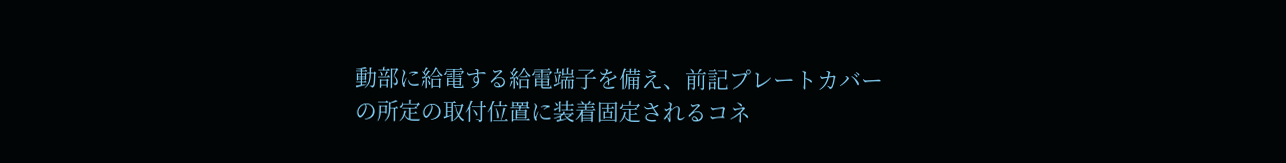動部に給電する給電端子を備え、前記プレートカバー
の所定の取付位置に装着固定されるコネ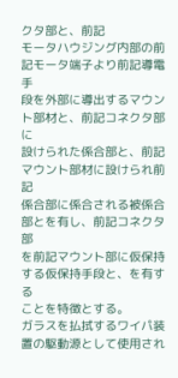クタ部と、前記
モータハウジング内部の前記モータ端子より前記導電手
段を外部に導出するマウント部材と、前記コネクタ部に
設けられた係合部と、前記マウント部材に設けられ前記
係合部に係合される被係合部とを有し、前記コネクタ部
を前記マウント部に仮保持する仮保持手段と、を有する
ことを特徴とする。
ガラスを払拭するワイパ装置の駆動源として使用され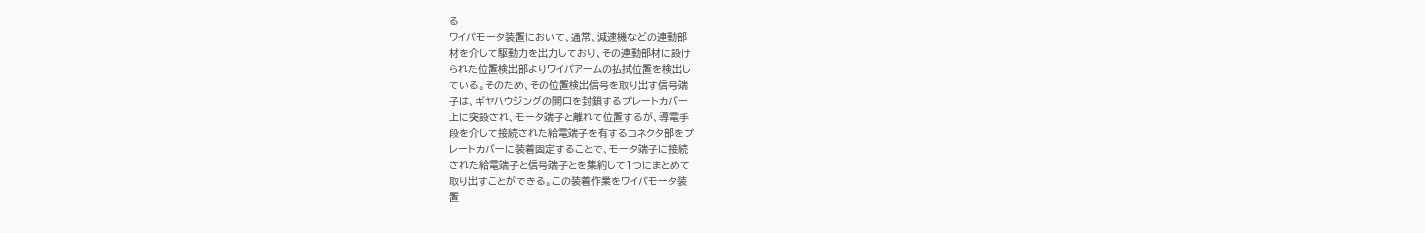る
ワイパモータ装置において、通常、減速機などの連動部
材を介して駆動力を出力しており、その連動部材に設け
られた位置検出部よりワイパアームの払拭位置を検出し
ている。そのため、その位置検出信号を取り出す信号端
子は、ギヤハウジングの開口を封鎖するプレートカバー
上に突設され、モータ端子と離れて位置するが、導電手
段を介して接続された給電端子を有するコネクタ部をプ
レートカバーに装着固定することで、モータ端子に接続
された給電端子と信号端子とを集約して1つにまとめて
取り出すことができる。この装着作業をワイパモータ装
置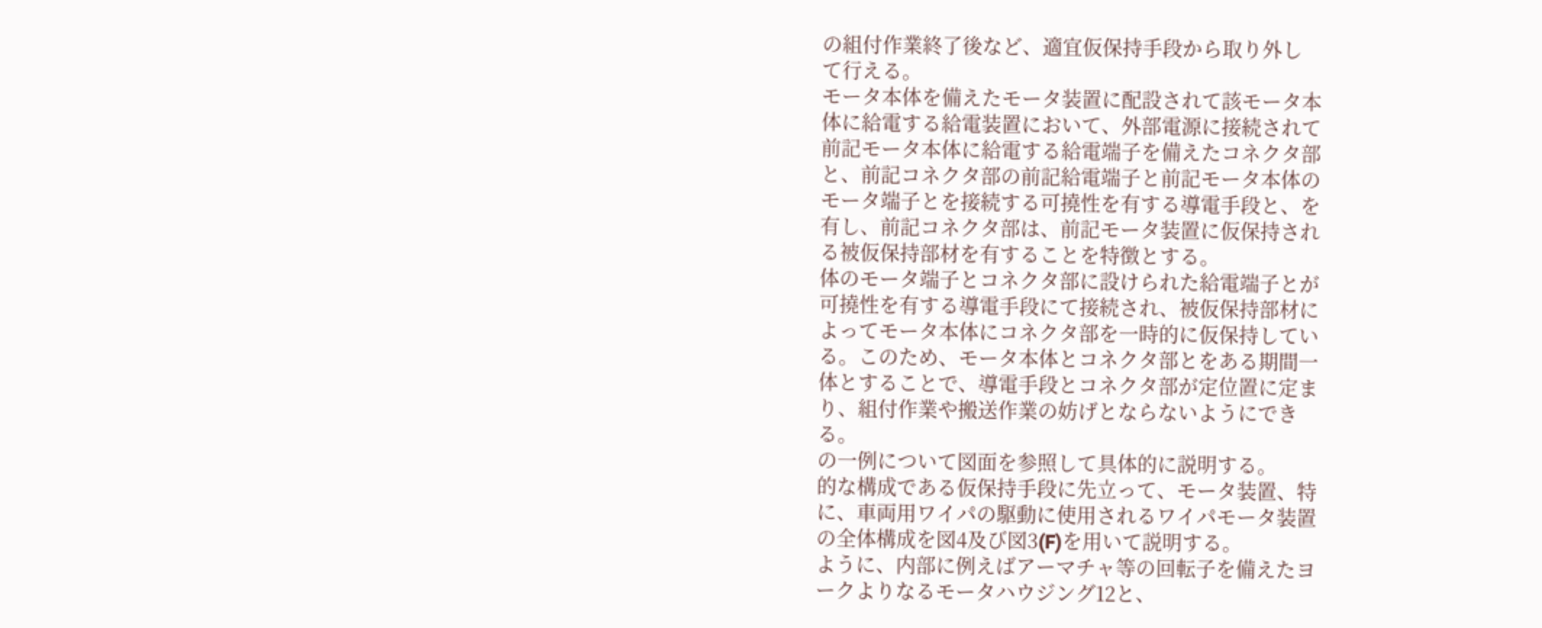の組付作業終了後など、適宜仮保持手段から取り外し
て行える。
モータ本体を備えたモータ装置に配設されて該モータ本
体に給電する給電装置において、外部電源に接続されて
前記モータ本体に給電する給電端子を備えたコネクタ部
と、前記コネクタ部の前記給電端子と前記モータ本体の
モータ端子とを接続する可撓性を有する導電手段と、を
有し、前記コネクタ部は、前記モータ装置に仮保持され
る被仮保持部材を有することを特徴とする。
体のモータ端子とコネクタ部に設けられた給電端子とが
可撓性を有する導電手段にて接続され、被仮保持部材に
よってモータ本体にコネクタ部を一時的に仮保持してい
る。このため、モータ本体とコネクタ部とをある期間一
体とすることで、導電手段とコネクタ部が定位置に定ま
り、組付作業や搬送作業の妨げとならないようにでき
る。
の一例について図面を参照して具体的に説明する。
的な構成である仮保持手段に先立って、モータ装置、特
に、車両用ワイパの駆動に使用されるワイパモータ装置
の全体構成を図4及び図3(F)を用いて説明する。
ように、内部に例えばアーマチャ等の回転子を備えたヨ
ークよりなるモータハウジング12と、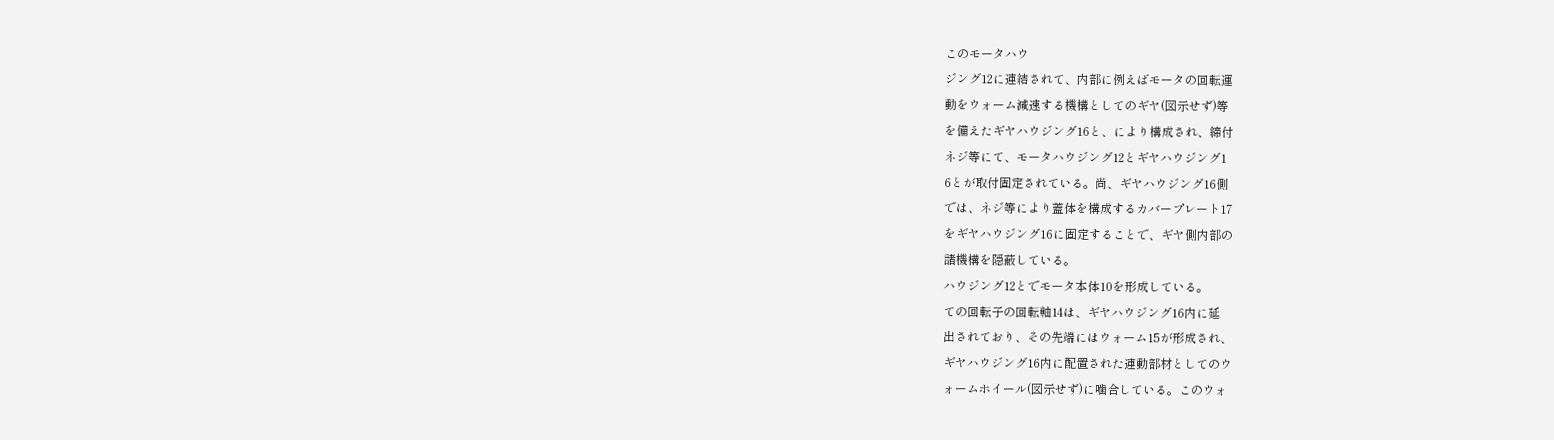このモータハウ
ジング12に連結されて、内部に例えばモータの回転運
動をウォーム減速する機構としてのギヤ(図示せず)等
を備えたギヤハウジング16と、により構成され、締付
ネジ等にて、モータハウジング12とギヤハウジング1
6とが取付固定されている。尚、ギヤハウジング16側
では、ネジ等により蓋体を構成するカバープレート17
をギヤハウジング16に固定することで、ギヤ側内部の
諸機構を隠蔽している。
ハウジング12とでモータ本体10を形成している。
ての回転子の回転軸14は、ギヤハウジング16内に延
出されており、その先端にはウォーム15が形成され、
ギヤハウジング16内に配置された連動部材としてのウ
ォームホイール(図示せず)に噛合している。このウォ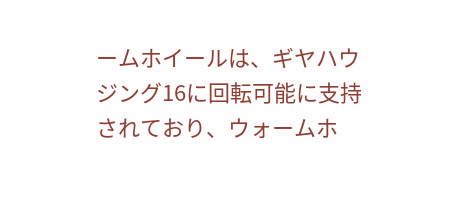ームホイールは、ギヤハウジング16に回転可能に支持
されており、ウォームホ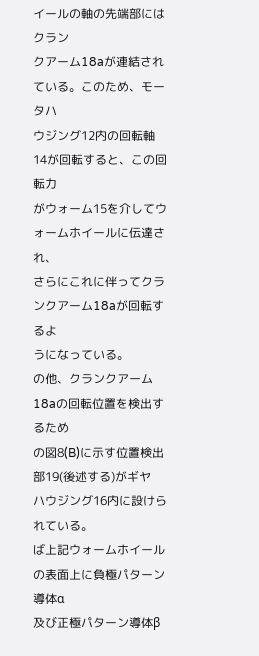イールの軸の先端部にはクラン
クアーム18aが連結されている。このため、モータハ
ウジング12内の回転軸14が回転すると、この回転力
がウォーム15を介してウォームホイールに伝達され、
さらにこれに伴ってクランクアーム18aが回転するよ
うになっている。
の他、クランクアーム18aの回転位置を検出するため
の図8(B)に示す位置検出部19(後述する)がギヤ
ハウジング16内に設けられている。
ば上記ウォームホイールの表面上に負極パターン導体α
及び正極パターン導体β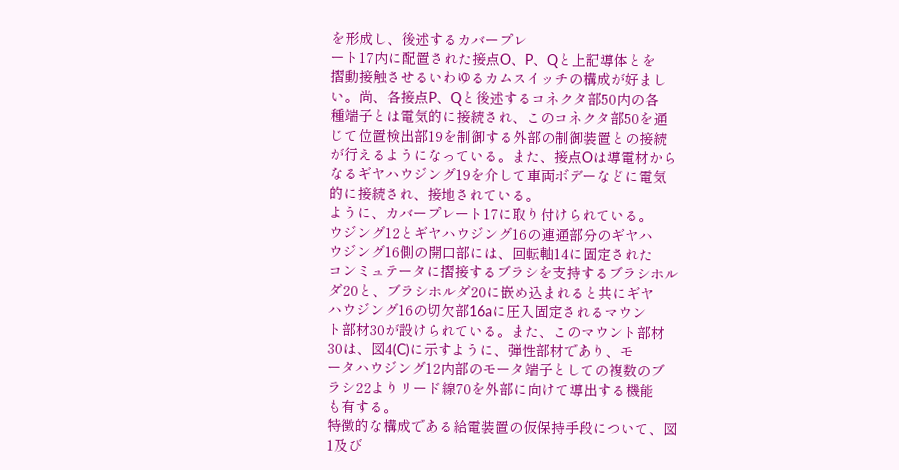を形成し、後述するカバープレ
ート17内に配置された接点O、P、Qと上記導体とを
摺動接触させるいわゆるカムスイッチの構成が好まし
い。尚、各接点P、Qと後述するコネクタ部50内の各
種端子とは電気的に接続され、このコネクタ部50を通
じて位置検出部19を制御する外部の制御装置との接続
が行えるようになっている。また、接点Oは導電材から
なるギヤハウジング19を介して車両ボデーなどに電気
的に接続され、接地されている。
ように、カバープレート17に取り付けられている。
ウジング12とギヤハウジング16の連通部分のギヤハ
ウジング16側の開口部には、回転軸14に固定された
コンミュテータに摺接するブラシを支持するブラシホル
ダ20と、ブラシホルダ20に嵌め込まれると共にギヤ
ハウジング16の切欠部16aに圧入固定されるマウン
ト部材30が設けられている。また、このマウント部材
30は、図4(C)に示すように、弾性部材であり、モ
ータハウジング12内部のモータ端子としての複数のブ
ラシ22よりリード線70を外部に向けて導出する機能
も有する。
特徴的な構成である給電装置の仮保持手段について、図
1及び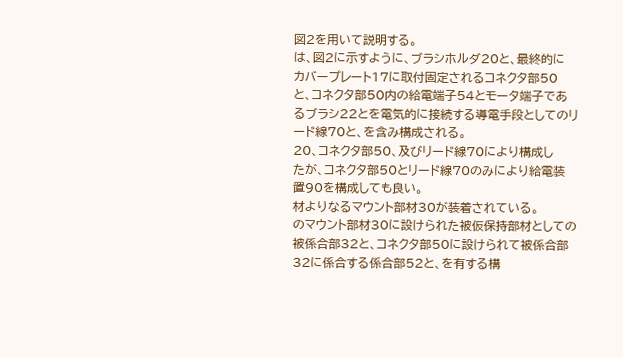図2を用いて説明する。
は、図2に示すように、ブラシホルダ20と、最終的に
カバープレート17に取付固定されるコネクタ部50
と、コネクタ部50内の給電端子54とモータ端子であ
るブラシ22とを電気的に接続する導電手段としてのリ
ード線70と、を含み構成される。
20、コネクタ部50、及びリード線70により構成し
たが、コネクタ部50とリード線70のみにより給電装
置90を構成しても良い。
材よりなるマウント部材30が装着されている。
のマウント部材30に設けられた被仮保持部材としての
被係合部32と、コネクタ部50に設けられて被係合部
32に係合する係合部52と、を有する構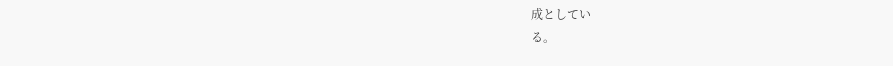成としてい
る。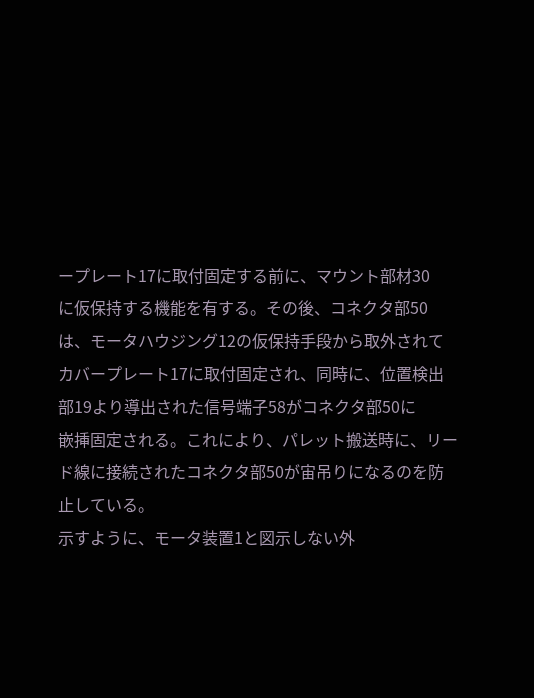ープレート17に取付固定する前に、マウント部材30
に仮保持する機能を有する。その後、コネクタ部50
は、モータハウジング12の仮保持手段から取外されて
カバープレート17に取付固定され、同時に、位置検出
部19より導出された信号端子58がコネクタ部50に
嵌挿固定される。これにより、パレット搬送時に、リー
ド線に接続されたコネクタ部50が宙吊りになるのを防
止している。
示すように、モータ装置1と図示しない外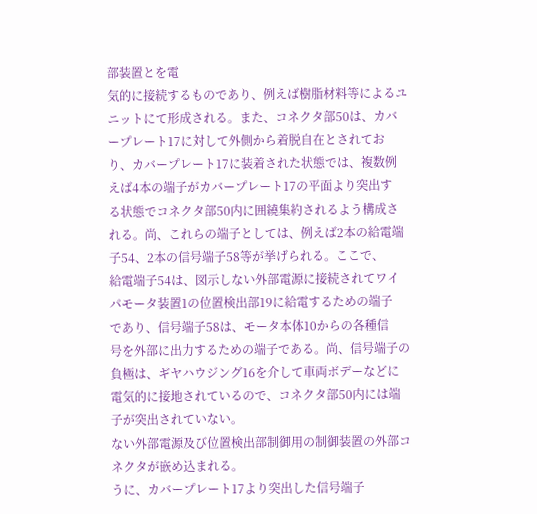部装置とを電
気的に接続するものであり、例えば樹脂材料等によるユ
ニットにて形成される。また、コネクタ部50は、カバ
ープレート17に対して外側から着脱自在とされてお
り、カバープレート17に装着された状態では、複数例
えば4本の端子がカバープレート17の平面より突出す
る状態でコネクタ部50内に囲繞集約されるよう構成さ
れる。尚、これらの端子としては、例えば2本の給電端
子54、2本の信号端子58等が挙げられる。ここで、
給電端子54は、図示しない外部電源に接続されてワイ
パモータ装置1の位置検出部19に給電するための端子
であり、信号端子58は、モータ本体10からの各種信
号を外部に出力するための端子である。尚、信号端子の
負極は、ギヤハウジング16を介して車両ボデーなどに
電気的に接地されているので、コネクタ部50内には端
子が突出されていない。
ない外部電源及び位置検出部制御用の制御装置の外部コ
ネクタが嵌め込まれる。
うに、カバープレート17より突出した信号端子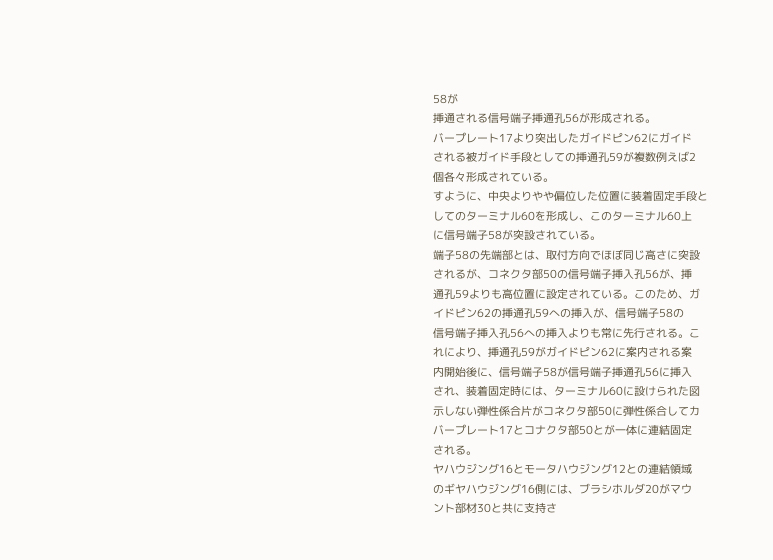58が
挿通される信号端子挿通孔56が形成される。
バープレート17より突出したガイドピン62にガイド
される被ガイド手段としての挿通孔59が複数例えば2
個各々形成されている。
すように、中央よりやや偏位した位置に装着固定手段と
してのターミナル60を形成し、このターミナル60上
に信号端子58が突設されている。
端子58の先端部とは、取付方向でほぼ同じ高さに突設
されるが、コネクタ部50の信号端子挿入孔56が、挿
通孔59よりも高位置に設定されている。このため、ガ
イドピン62の挿通孔59への挿入が、信号端子58の
信号端子挿入孔56への挿入よりも常に先行される。こ
れにより、挿通孔59がガイドピン62に案内される案
内開始後に、信号端子58が信号端子挿通孔56に挿入
され、装着固定時には、ターミナル60に設けられた図
示しない弾性係合片がコネクタ部50に弾性係合してカ
バープレート17とコナクタ部50とが一体に連結固定
される。
ヤハウジング16とモータハウジング12との連結領域
のギヤハウジング16側には、ブラシホルダ20がマウ
ント部材30と共に支持さ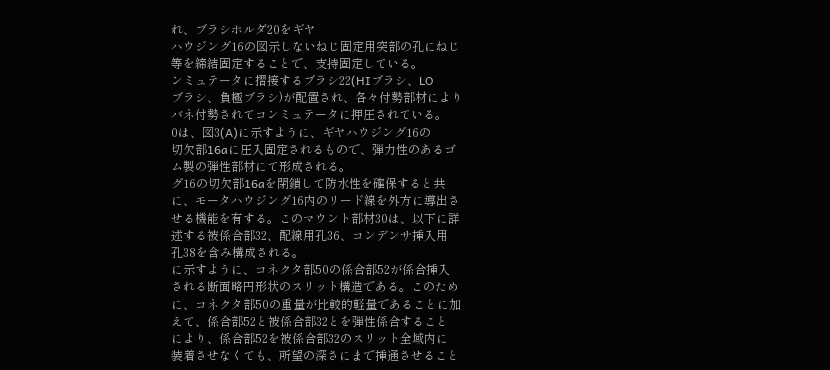れ、ブラシホルダ20をギヤ
ハウジング16の図示しないねじ固定用突部の孔にねじ
等を締結固定することで、支持固定している。
ンミュテータに摺接するブラシ22(HIブラシ、LO
ブラシ、負極ブラシ)が配置され、各々付勢部材により
バネ付勢されてコンミュテータに押圧されている。
0は、図3(A)に示すように、ギヤハウジング16の
切欠部16aに圧入固定されるもので、弾力性のあるゴ
ム製の弾性部材にて形成される。
グ16の切欠部16aを閉鎖して防水性を確保すると共
に、モータハウジング16内のリード線を外方に導出さ
せる機能を有する。このマウント部材30は、以下に詳
述する被係合部32、配線用孔36、コンデンサ挿入用
孔38を含み構成される。
に示すように、コネクタ部50の係合部52が係合挿入
される断面略円形状のスリット構造である。このため
に、コネクタ部50の重量が比較的軽量であることに加
えて、係合部52と被係合部32とを弾性係合すること
により、係合部52を被係合部32のスリット全域内に
装着させなくても、所望の深さにまで挿通させること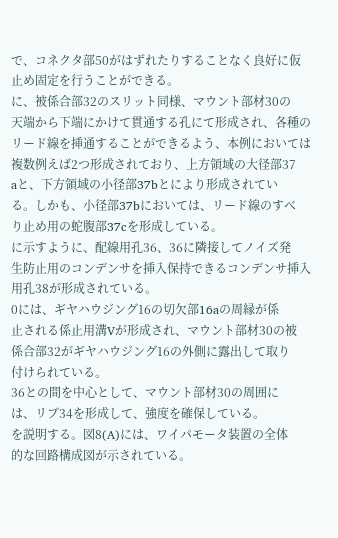で、コネクタ部50がはずれたりすることなく良好に仮
止め固定を行うことができる。
に、被係合部32のスリット同様、マウント部材30の
天端から下端にかけて貫通する孔にて形成され、各種の
リード線を挿通することができるよう、本例においては
複数例えば2つ形成されており、上方領域の大径部37
aと、下方領域の小径部37bとにより形成されてい
る。しかも、小径部37bにおいては、リード線のすべ
り止め用の蛇腹部37cを形成している。
に示すように、配線用孔36、36に隣接してノイズ発
生防止用のコンデンサを挿入保持できるコンデンサ挿入
用孔38が形成されている。
0には、ギヤハウジング16の切欠部16aの周縁が係
止される係止用溝Vが形成され、マウント部材30の被
係合部32がギヤハウジング16の外側に露出して取り
付けられている。
36との間を中心として、マウント部材30の周囲に
は、リブ34を形成して、強度を確保している。
を説明する。図8(A)には、ワイパモータ装置の全体
的な回路構成図が示されている。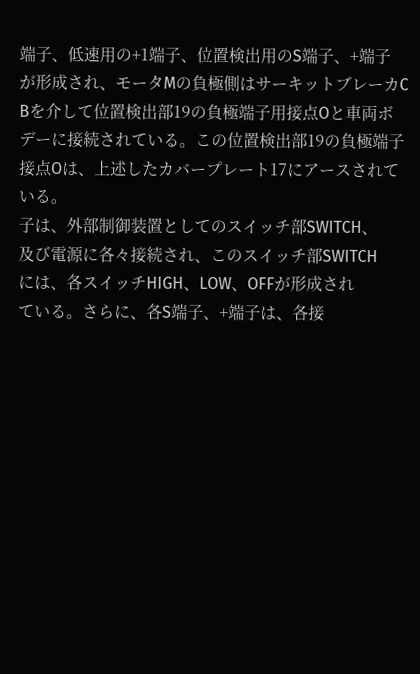端子、低速用の+1端子、位置検出用のS端子、+端子
が形成され、モータMの負極側はサーキットブレーカC
Bを介して位置検出部19の負極端子用接点Oと車両ボ
デーに接続されている。この位置検出部19の負極端子
接点Oは、上述したカバープレート17にアースされて
いる。
子は、外部制御装置としてのスイッチ部SWITCH、
及び電源に各々接続され、このスイッチ部SWITCH
には、各スイッチHIGH、LOW、OFFが形成され
ている。さらに、各S端子、+端子は、各接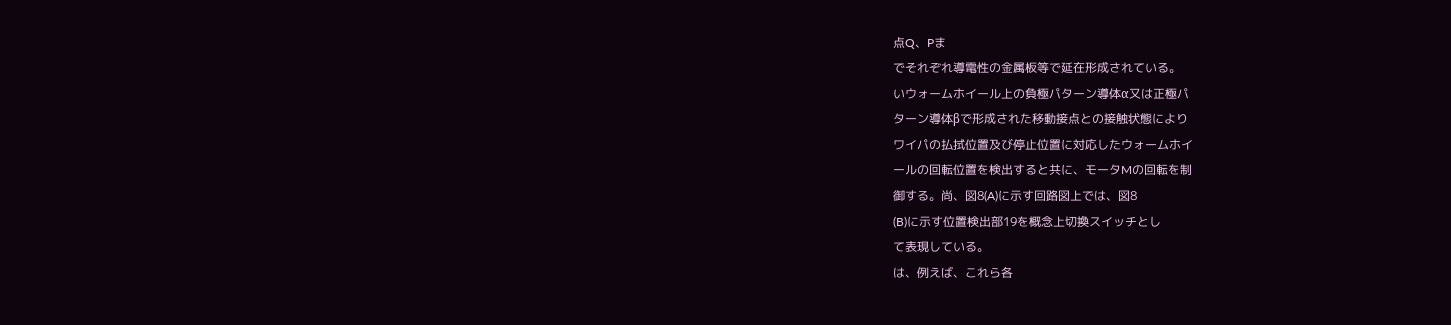点Q、Pま
でそれぞれ導電性の金属板等で延在形成されている。
いウォームホイール上の負極パターン導体α又は正極パ
ターン導体βで形成された移動接点との接触状態により
ワイパの払拭位置及び停止位置に対応したウォームホイ
ールの回転位置を検出すると共に、モータMの回転を制
御する。尚、図8(A)に示す回路図上では、図8
(B)に示す位置検出部19を概念上切換スイッチとし
て表現している。
は、例えば、これら各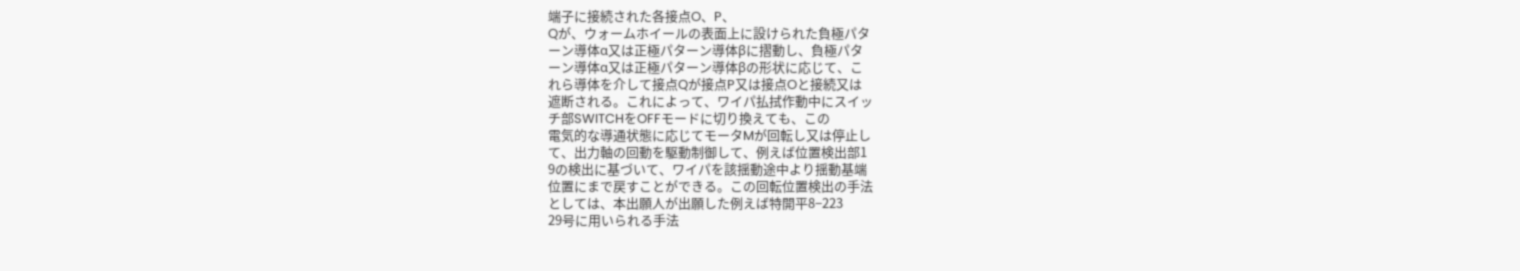端子に接続された各接点O、P、
Qが、ウォームホイールの表面上に設けられた負極パタ
ーン導体α又は正極パターン導体βに摺動し、負極パタ
ーン導体α又は正極パターン導体βの形状に応じて、こ
れら導体を介して接点Qが接点P又は接点Oと接続又は
遮断される。これによって、ワイパ払拭作動中にスイッ
チ部SWITCHをOFFモードに切り換えても、この
電気的な導通状態に応じてモータMが回転し又は停止し
て、出力軸の回動を駆動制御して、例えば位置検出部1
9の検出に基づいて、ワイパを該揺動途中より揺動基端
位置にまで戻すことができる。この回転位置検出の手法
としては、本出願人が出願した例えば特開平8−223
29号に用いられる手法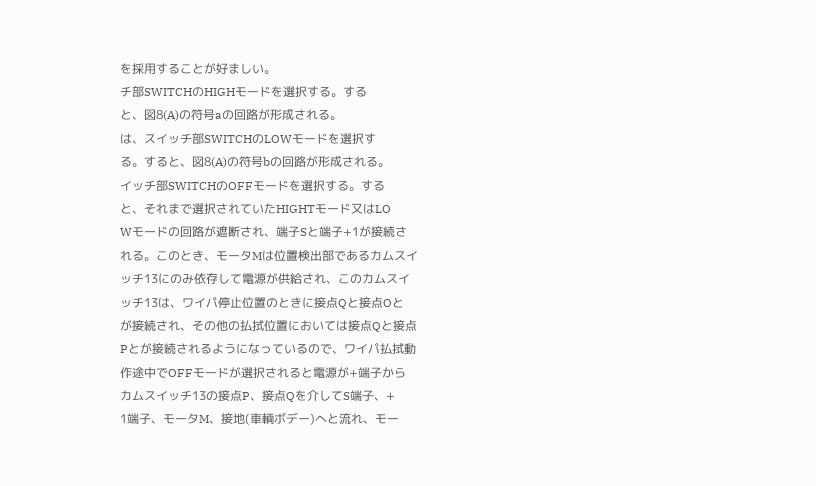を採用することが好ましい。
チ部SWITCHのHIGHモードを選択する。する
と、図8(A)の符号aの回路が形成される。
は、スイッチ部SWITCHのLOWモードを選択す
る。すると、図8(A)の符号bの回路が形成される。
イッチ部SWITCHのOFFモードを選択する。する
と、それまで選択されていたHIGHTモード又はLO
Wモードの回路が遮断され、端子Sと端子+1が接続さ
れる。このとき、モータMは位置検出部であるカムスイ
ッチ13にのみ依存して電源が供給され、このカムスイ
ッチ13は、ワイパ停止位置のときに接点Qと接点Oと
が接続され、その他の払拭位置においては接点Qと接点
Pとが接続されるようになっているので、ワイパ払拭動
作途中でOFFモードが選択されると電源が+端子から
カムスイッチ13の接点P、接点Qを介してS端子、+
1端子、モータM、接地(車輌ボデー)へと流れ、モー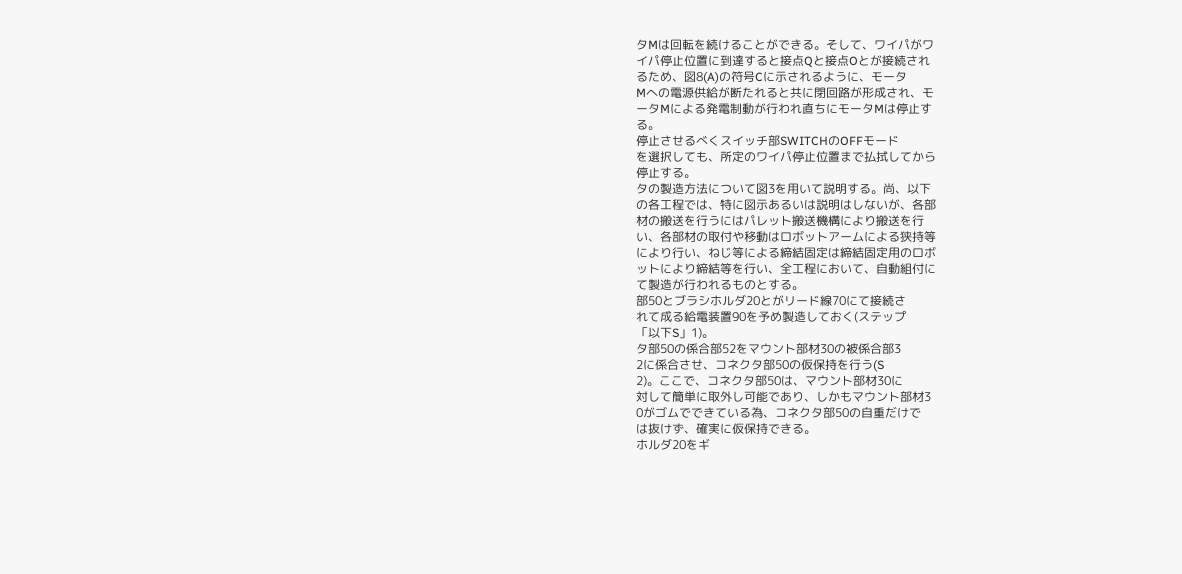タMは回転を続けることができる。そして、ワイパがワ
イパ停止位置に到達すると接点Qと接点Oとが接続され
るため、図8(A)の符号Cに示されるように、モータ
Mへの電源供給が断たれると共に閉回路が形成され、モ
ータMによる発電制動が行われ直ちにモータMは停止す
る。
停止させるべくスイッチ部SWITCHのOFFモード
を選択しても、所定のワイパ停止位置まで払拭してから
停止する。
タの製造方法について図3を用いて説明する。尚、以下
の各工程では、特に図示あるいは説明はしないが、各部
材の搬送を行うにはパレット搬送機構により搬送を行
い、各部材の取付や移動はロボットアームによる狭持等
により行い、ねじ等による締結固定は締結固定用のロボ
ットにより締結等を行い、全工程において、自動組付に
て製造が行われるものとする。
部50とブラシホルダ20とがリード線70にて接続さ
れて成る給電装置90を予め製造しておく(ステップ
「以下S」1)。
タ部50の係合部52をマウント部材30の被係合部3
2に係合させ、コネクタ部50の仮保持を行う(S
2)。ここで、コネクタ部50は、マウント部材30に
対して簡単に取外し可能であり、しかもマウント部材3
0がゴムでできている為、コネクタ部50の自重だけで
は抜けず、確実に仮保持できる。
ホルダ20をギ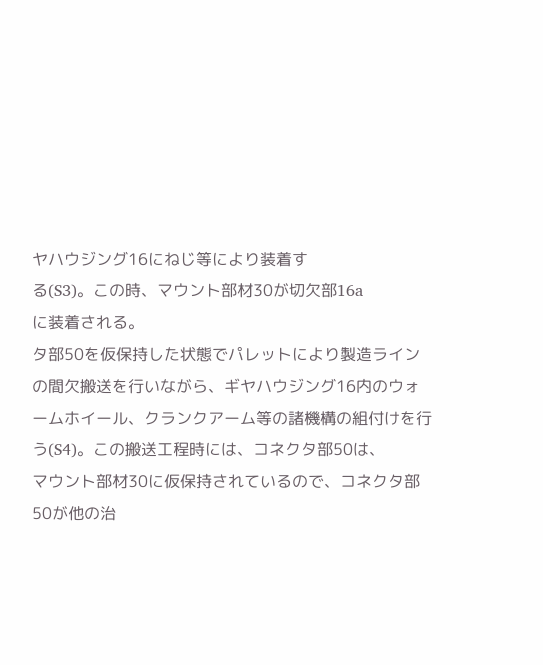ヤハウジング16にねじ等により装着す
る(S3)。この時、マウント部材30が切欠部16a
に装着される。
タ部50を仮保持した状態でパレットにより製造ライン
の間欠搬送を行いながら、ギヤハウジング16内のウォ
ームホイール、クランクアーム等の諸機構の組付けを行
う(S4)。この搬送工程時には、コネクタ部50は、
マウント部材30に仮保持されているので、コネクタ部
50が他の治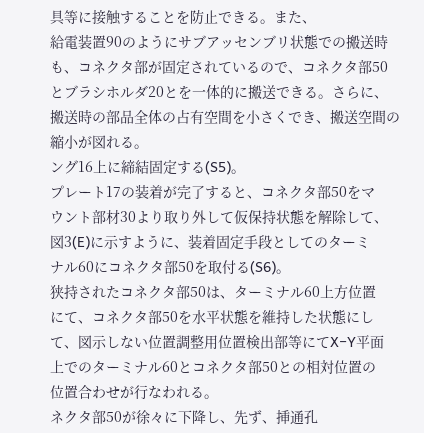具等に接触することを防止できる。また、
給電装置90のようにサブアッセンブリ状態での搬送時
も、コネクタ部が固定されているので、コネクタ部50
とブラシホルダ20とを一体的に搬送できる。さらに、
搬送時の部品全体の占有空間を小さくでき、搬送空間の
縮小が図れる。
ング16上に締結固定する(S5)。
プレート17の装着が完了すると、コネクタ部50をマ
ウント部材30より取り外して仮保持状態を解除して、
図3(E)に示すように、装着固定手段としてのターミ
ナル60にコネクタ部50を取付る(S6)。
狭持されたコネクタ部50は、ターミナル60上方位置
にて、コネクタ部50を水平状態を維持した状態にし
て、図示しない位置調整用位置検出部等にてX−Y平面
上でのターミナル60とコネクタ部50との相対位置の
位置合わせが行なわれる。
ネクタ部50が徐々に下降し、先ず、挿通孔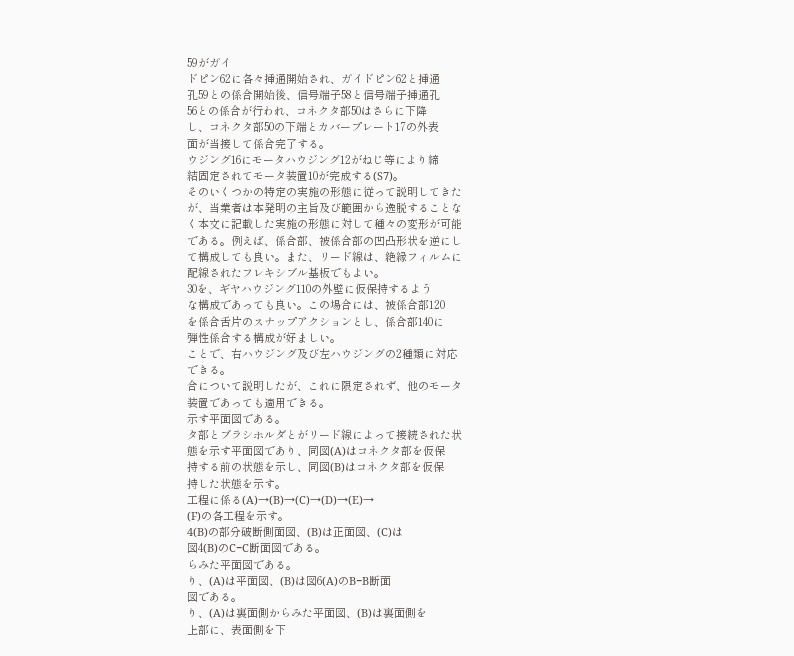59がガイ
ドピン62に各々挿通開始され、ガイドピン62と挿通
孔59との係合開始後、信号端子58と信号端子挿通孔
56との係合が行われ、コネクタ部50はさらに下降
し、コネクタ部50の下端とカバープレート17の外表
面が当接して係合完了する。
ウジング16にモータハウジング12がねじ等により締
結固定されてモータ装置10が完成する(S7)。
そのいくつかの特定の実施の形態に従って説明してきた
が、当業者は本発明の主旨及び範囲から逸脱することな
く本文に記載した実施の形態に対して種々の変形が可能
である。例えば、係合部、被係合部の凹凸形状を逆にし
て構成しても良い。また、リード線は、絶縁フィルムに
配線されたフレキシブル基板でもよい。
30を、ギヤハウジング110の外壁に仮保持するよう
な構成であっても良い。この場合には、被係合部120
を係合舌片のスナップアクションとし、係合部140に
弾性係合する構成が好ましい。
ことで、右ハウジング及び左ハウジングの2種類に対応
できる。
合について説明したが、これに限定されず、他のモータ
装置であっても適用できる。
示す平面図である。
タ部とブラシホルダとがリード線によって接続された状
態を示す平面図であり、同図(A)はコネクタ部を仮保
持する前の状態を示し、同図(B)はコネクタ部を仮保
持した状態を示す。
工程に係る(A)→(B)→(C)→(D)→(E)→
(F)の各工程を示す。
4(B)の部分破断側面図、(B)は正面図、(C)は
図4(B)のC−C断面図である。
らみた平面図である。
り、(A)は平面図、(B)は図6(A)のB−B断面
図である。
り、(A)は裏面側からみた平面図、(B)は裏面側を
上部に、表面側を下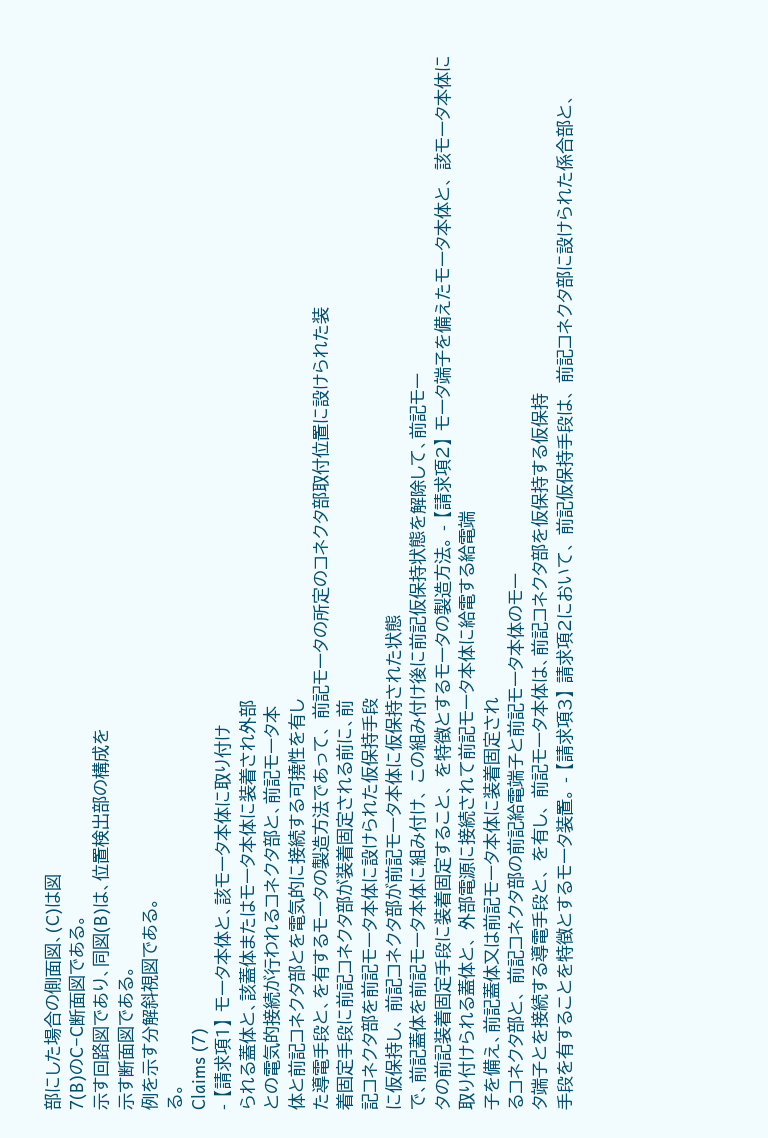部にした場合の側面図、(C)は図
7(B)のC−C断面図である。
示す回路図であり、同図(B)は、位置検出部の構成を
示す断面図である。
例を示す分解斜視図である。
る。
Claims (7)
- 【請求項1】 モータ本体と、該モータ本体に取り付け
られる蓋体と、該蓋体またはモータ本体に装着され外部
との電気的接続が行われるコネクタ部と、前記モータ本
体と前記コネクタ部とを電気的に接続する可撓性を有し
た導電手段と、を有するモータの製造方法であって、 前記モータの所定のコネクタ部取付位置に設けられた装
着固定手段に前記コネクタ部が装着固定される前に、前
記コネクタ部を前記モータ本体に設けられた仮保持手段
に仮保持し、 前記コネクタ部が前記モータ本体に仮保持された状態
で、前記蓋体を前記モータ本体に組み付け、 この組み付け後に前記仮保持状態を解除して、前記モー
タの前記装着固定手段に装着固定すること、 を特徴とするモータの製造方法。 - 【請求項2】 モータ端子を備えたモータ本体と、 該モータ本体に取り付けられる蓋体と、 外部電源に接続されて前記モータ本体に給電する給電端
子を備え、前記蓋体又は前記モータ本体に装着固定され
るコネクタ部と、 前記コネクタ部の前記給電端子と前記モータ本体のモー
タ端子とを接続する導電手段と、 を有し、 前記モータ本体は、前記コネクタ部を仮保持する仮保持
手段を有することを特徴とするモータ装置。 - 【請求項3】 請求項2において、 前記仮保持手段は、 前記コネクタ部に設けられた係合部と、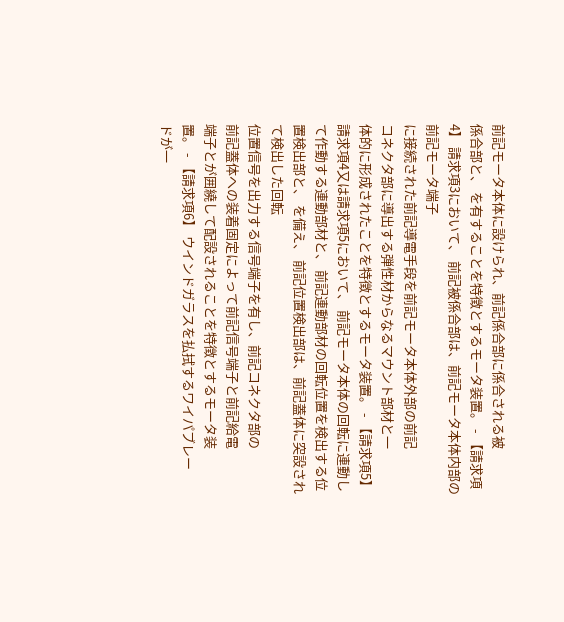前記モータ本体に設けられ、前記係合部に係合される被
係合部と、 を有することを特徴とするモータ装置。 - 【請求項4】 請求項3において、 前記被係合部は、前記モータ本体内部の前記モータ端子
に接続された前記導電手段を前記モータ本体外部の前記
コネクタ部に導出する弾性材からなるマウント部材と一
体的に形成されたことを特徴とするモータ装置。 - 【請求項5】 請求項4又は請求項5において、 前記モータ本体の回転に連動して作動する連動部材と、 前記連動部材の回転位置を検出する位置検出部と、 を備え、 前記位置検出部は、前記蓋体に突設されて検出した回転
位置信号を出力する信号端子を有し、前記コネクタ部の
前記蓋体への装着固定によって前記信号端子と前記給電
端子とが囲繞して配設されることを特徴とするモータ装
置。 - 【請求項6】 ウインドガラスを払拭するワイパブレー
ドが一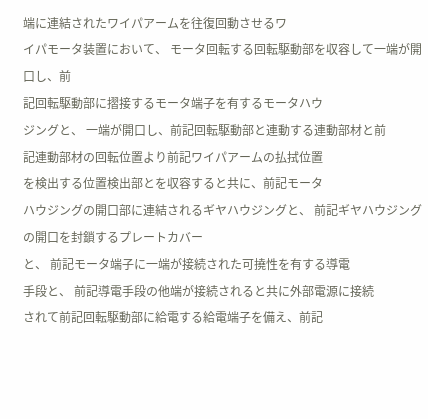端に連結されたワイパアームを往復回動させるワ
イパモータ装置において、 モータ回転する回転駆動部を収容して一端が開口し、前
記回転駆動部に摺接するモータ端子を有するモータハウ
ジングと、 一端が開口し、前記回転駆動部と連動する連動部材と前
記連動部材の回転位置より前記ワイパアームの払拭位置
を検出する位置検出部とを収容すると共に、前記モータ
ハウジングの開口部に連結されるギヤハウジングと、 前記ギヤハウジングの開口を封鎖するプレートカバー
と、 前記モータ端子に一端が接続された可撓性を有する導電
手段と、 前記導電手段の他端が接続されると共に外部電源に接続
されて前記回転駆動部に給電する給電端子を備え、前記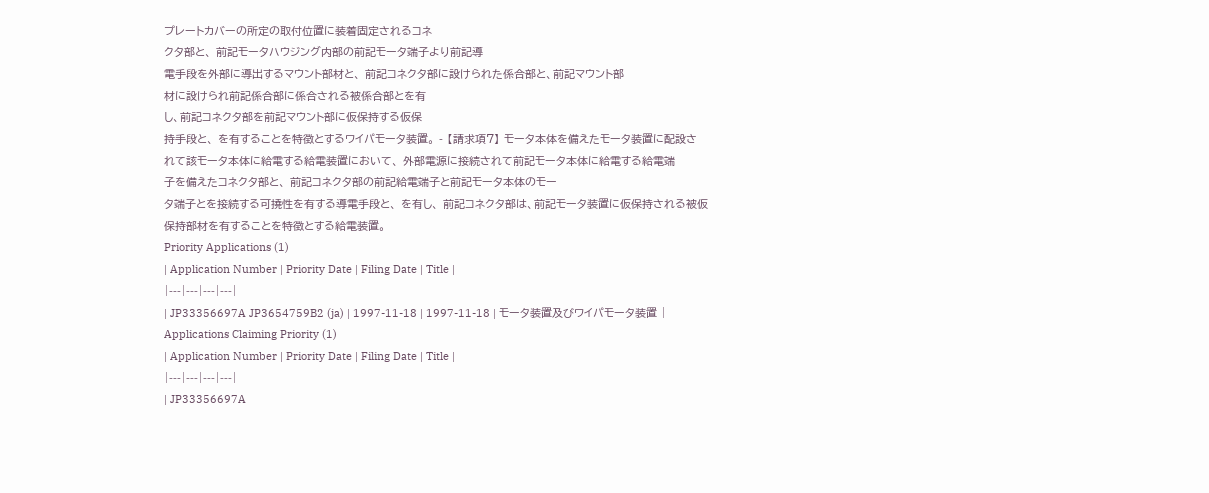プレートカバーの所定の取付位置に装着固定されるコネ
クタ部と、 前記モータハウジング内部の前記モータ端子より前記導
電手段を外部に導出するマウント部材と、 前記コネクタ部に設けられた係合部と、前記マウント部
材に設けられ前記係合部に係合される被係合部とを有
し、前記コネクタ部を前記マウント部に仮保持する仮保
持手段と、 を有することを特徴とするワイパモータ装置。 - 【請求項7】 モータ本体を備えたモータ装置に配設さ
れて該モータ本体に給電する給電装置において、 外部電源に接続されて前記モータ本体に給電する給電端
子を備えたコネクタ部と、 前記コネクタ部の前記給電端子と前記モータ本体のモー
タ端子とを接続する可撓性を有する導電手段と、 を有し、 前記コネクタ部は、前記モータ装置に仮保持される被仮
保持部材を有することを特徴とする給電装置。
Priority Applications (1)
| Application Number | Priority Date | Filing Date | Title |
|---|---|---|---|
| JP33356697A JP3654759B2 (ja) | 1997-11-18 | 1997-11-18 | モータ装置及びワイパモータ装置 |
Applications Claiming Priority (1)
| Application Number | Priority Date | Filing Date | Title |
|---|---|---|---|
| JP33356697A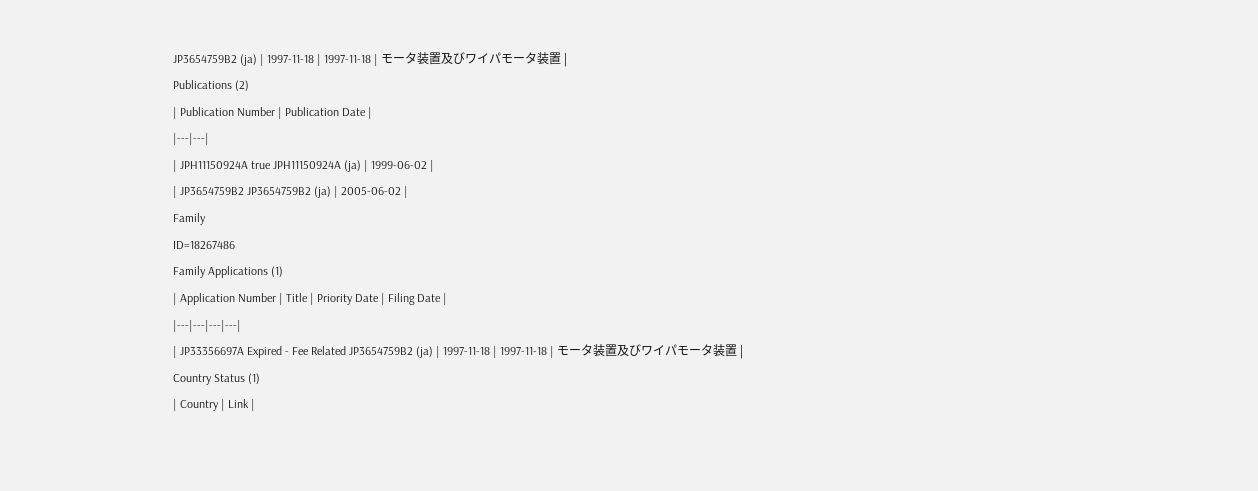JP3654759B2 (ja) | 1997-11-18 | 1997-11-18 | モータ装置及びワイパモータ装置 |
Publications (2)
| Publication Number | Publication Date |
|---|---|
| JPH11150924A true JPH11150924A (ja) | 1999-06-02 |
| JP3654759B2 JP3654759B2 (ja) | 2005-06-02 |
Family
ID=18267486
Family Applications (1)
| Application Number | Title | Priority Date | Filing Date |
|---|---|---|---|
| JP33356697A Expired - Fee Related JP3654759B2 (ja) | 1997-11-18 | 1997-11-18 | モータ装置及びワイパモータ装置 |
Country Status (1)
| Country | Link |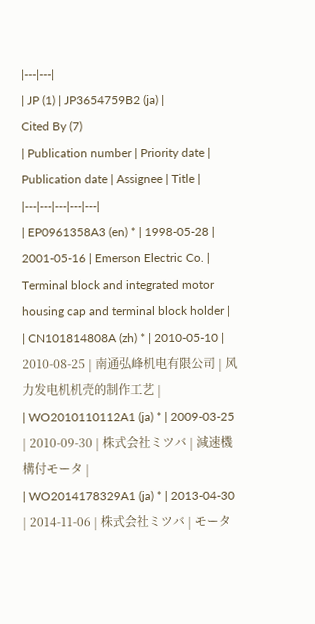|---|---|
| JP (1) | JP3654759B2 (ja) |
Cited By (7)
| Publication number | Priority date | Publication date | Assignee | Title |
|---|---|---|---|---|
| EP0961358A3 (en) * | 1998-05-28 | 2001-05-16 | Emerson Electric Co. | Terminal block and integrated motor housing cap and terminal block holder |
| CN101814808A (zh) * | 2010-05-10 | 2010-08-25 | 南通弘峰机电有限公司 | 风力发电机机壳的制作工艺 |
| WO2010110112A1 (ja) * | 2009-03-25 | 2010-09-30 | 株式会社ミツバ | 減速機構付モータ |
| WO2014178329A1 (ja) * | 2013-04-30 | 2014-11-06 | 株式会社ミツバ | モータ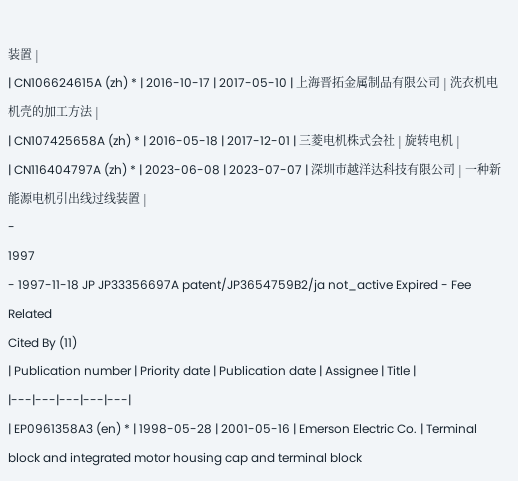装置 |
| CN106624615A (zh) * | 2016-10-17 | 2017-05-10 | 上海晋拓金属制品有限公司 | 洗衣机电机壳的加工方法 |
| CN107425658A (zh) * | 2016-05-18 | 2017-12-01 | 三菱电机株式会社 | 旋转电机 |
| CN116404797A (zh) * | 2023-06-08 | 2023-07-07 | 深圳市越洋达科技有限公司 | 一种新能源电机引出线过线装置 |
-
1997
- 1997-11-18 JP JP33356697A patent/JP3654759B2/ja not_active Expired - Fee Related
Cited By (11)
| Publication number | Priority date | Publication date | Assignee | Title |
|---|---|---|---|---|
| EP0961358A3 (en) * | 1998-05-28 | 2001-05-16 | Emerson Electric Co. | Terminal block and integrated motor housing cap and terminal block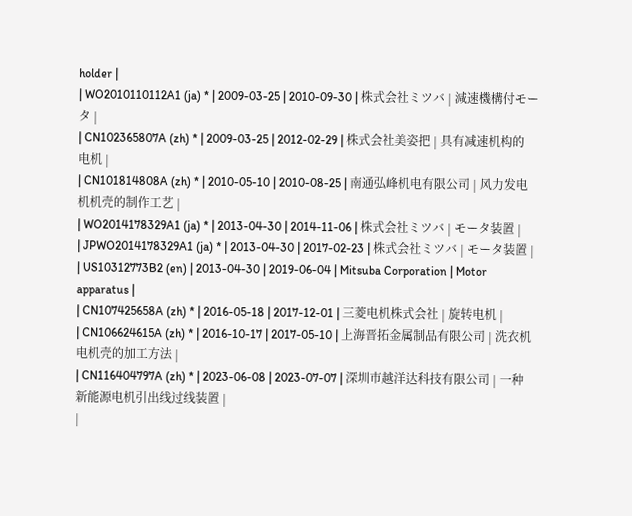holder |
| WO2010110112A1 (ja) * | 2009-03-25 | 2010-09-30 | 株式会社ミツバ | 減速機構付モータ |
| CN102365807A (zh) * | 2009-03-25 | 2012-02-29 | 株式会社美姿把 | 具有减速机构的电机 |
| CN101814808A (zh) * | 2010-05-10 | 2010-08-25 | 南通弘峰机电有限公司 | 风力发电机机壳的制作工艺 |
| WO2014178329A1 (ja) * | 2013-04-30 | 2014-11-06 | 株式会社ミツバ | モータ装置 |
| JPWO2014178329A1 (ja) * | 2013-04-30 | 2017-02-23 | 株式会社ミツバ | モータ装置 |
| US10312773B2 (en) | 2013-04-30 | 2019-06-04 | Mitsuba Corporation | Motor apparatus |
| CN107425658A (zh) * | 2016-05-18 | 2017-12-01 | 三菱电机株式会社 | 旋转电机 |
| CN106624615A (zh) * | 2016-10-17 | 2017-05-10 | 上海晋拓金属制品有限公司 | 洗衣机电机壳的加工方法 |
| CN116404797A (zh) * | 2023-06-08 | 2023-07-07 | 深圳市越洋达科技有限公司 | 一种新能源电机引出线过线装置 |
|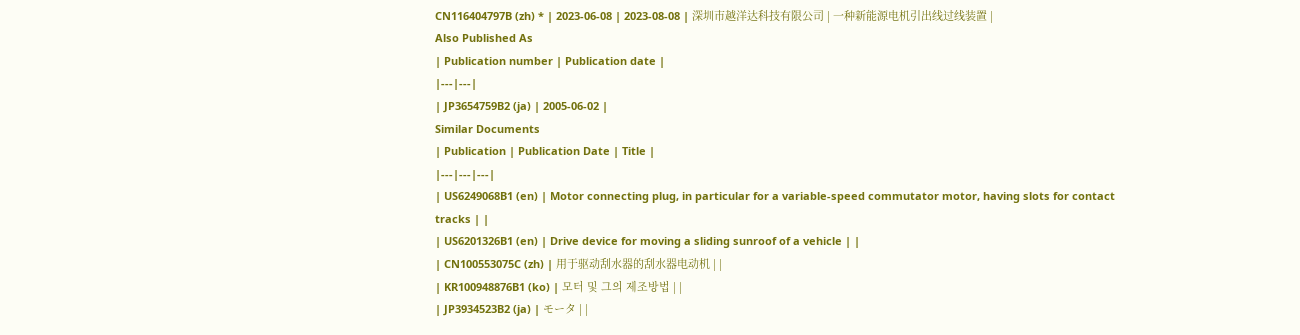CN116404797B (zh) * | 2023-06-08 | 2023-08-08 | 深圳市越洋达科技有限公司 | 一种新能源电机引出线过线装置 |
Also Published As
| Publication number | Publication date |
|---|---|
| JP3654759B2 (ja) | 2005-06-02 |
Similar Documents
| Publication | Publication Date | Title |
|---|---|---|
| US6249068B1 (en) | Motor connecting plug, in particular for a variable-speed commutator motor, having slots for contact tracks | |
| US6201326B1 (en) | Drive device for moving a sliding sunroof of a vehicle | |
| CN100553075C (zh) | 用于驱动刮水器的刮水器电动机 | |
| KR100948876B1 (ko) | 모터 및 그의 제조방법 | |
| JP3934523B2 (ja) | モータ | |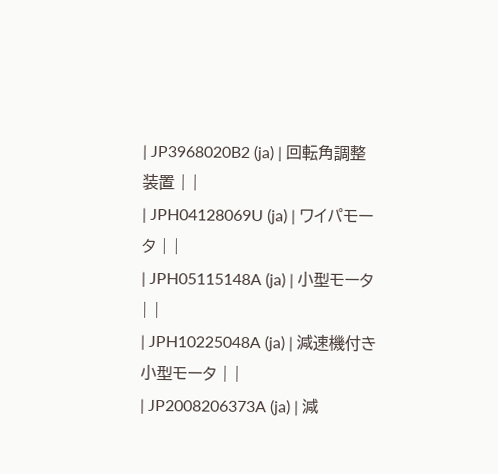| JP3968020B2 (ja) | 回転角調整装置 | |
| JPH04128069U (ja) | ワイパモータ | |
| JPH05115148A (ja) | 小型モータ | |
| JPH10225048A (ja) | 減速機付き小型モータ | |
| JP2008206373A (ja) | 減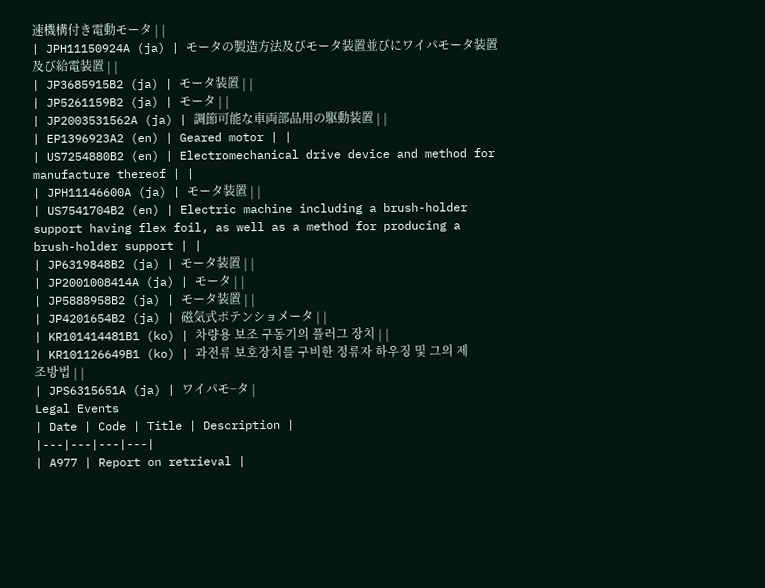速機構付き電動モータ | |
| JPH11150924A (ja) | モータの製造方法及びモータ装置並びにワイパモータ装置及び給電装置 | |
| JP3685915B2 (ja) | モータ装置 | |
| JP5261159B2 (ja) | モータ | |
| JP2003531562A (ja) | 調節可能な車両部品用の駆動装置 | |
| EP1396923A2 (en) | Geared motor | |
| US7254880B2 (en) | Electromechanical drive device and method for manufacture thereof | |
| JPH11146600A (ja) | モータ装置 | |
| US7541704B2 (en) | Electric machine including a brush-holder support having flex foil, as well as a method for producing a brush-holder support | |
| JP6319848B2 (ja) | モータ装置 | |
| JP2001008414A (ja) | モータ | |
| JP5888958B2 (ja) | モータ装置 | |
| JP4201654B2 (ja) | 磁気式ポテンショメータ | |
| KR101414481B1 (ko) | 차량용 보조 구동기의 플러그 장치 | |
| KR101126649B1 (ko) | 과전류 보호장치를 구비한 정류자 하우징 및 그의 제조방법 | |
| JPS6315651A (ja) | ワイパモ−タ |
Legal Events
| Date | Code | Title | Description |
|---|---|---|---|
| A977 | Report on retrieval |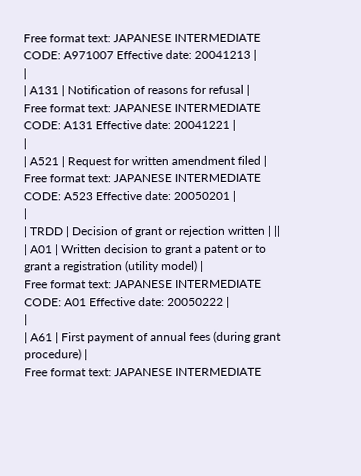Free format text: JAPANESE INTERMEDIATE CODE: A971007 Effective date: 20041213 |
|
| A131 | Notification of reasons for refusal |
Free format text: JAPANESE INTERMEDIATE CODE: A131 Effective date: 20041221 |
|
| A521 | Request for written amendment filed |
Free format text: JAPANESE INTERMEDIATE CODE: A523 Effective date: 20050201 |
|
| TRDD | Decision of grant or rejection written | ||
| A01 | Written decision to grant a patent or to grant a registration (utility model) |
Free format text: JAPANESE INTERMEDIATE CODE: A01 Effective date: 20050222 |
|
| A61 | First payment of annual fees (during grant procedure) |
Free format text: JAPANESE INTERMEDIATE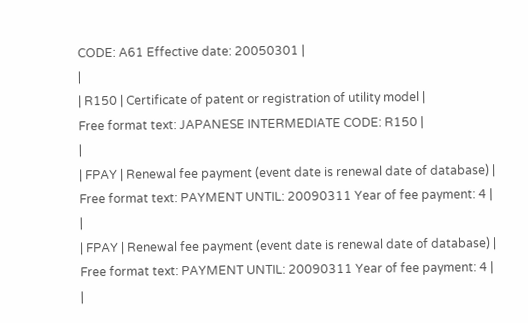CODE: A61 Effective date: 20050301 |
|
| R150 | Certificate of patent or registration of utility model |
Free format text: JAPANESE INTERMEDIATE CODE: R150 |
|
| FPAY | Renewal fee payment (event date is renewal date of database) |
Free format text: PAYMENT UNTIL: 20090311 Year of fee payment: 4 |
|
| FPAY | Renewal fee payment (event date is renewal date of database) |
Free format text: PAYMENT UNTIL: 20090311 Year of fee payment: 4 |
|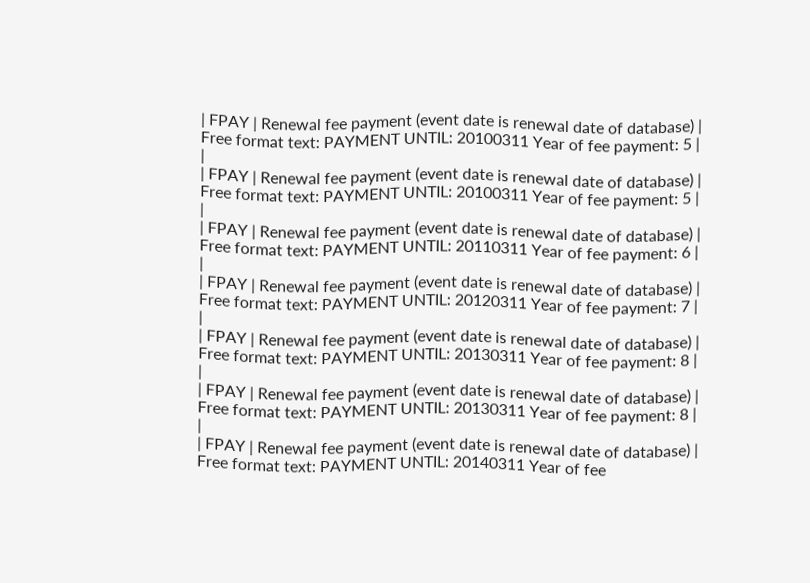| FPAY | Renewal fee payment (event date is renewal date of database) |
Free format text: PAYMENT UNTIL: 20100311 Year of fee payment: 5 |
|
| FPAY | Renewal fee payment (event date is renewal date of database) |
Free format text: PAYMENT UNTIL: 20100311 Year of fee payment: 5 |
|
| FPAY | Renewal fee payment (event date is renewal date of database) |
Free format text: PAYMENT UNTIL: 20110311 Year of fee payment: 6 |
|
| FPAY | Renewal fee payment (event date is renewal date of database) |
Free format text: PAYMENT UNTIL: 20120311 Year of fee payment: 7 |
|
| FPAY | Renewal fee payment (event date is renewal date of database) |
Free format text: PAYMENT UNTIL: 20130311 Year of fee payment: 8 |
|
| FPAY | Renewal fee payment (event date is renewal date of database) |
Free format text: PAYMENT UNTIL: 20130311 Year of fee payment: 8 |
|
| FPAY | Renewal fee payment (event date is renewal date of database) |
Free format text: PAYMENT UNTIL: 20140311 Year of fee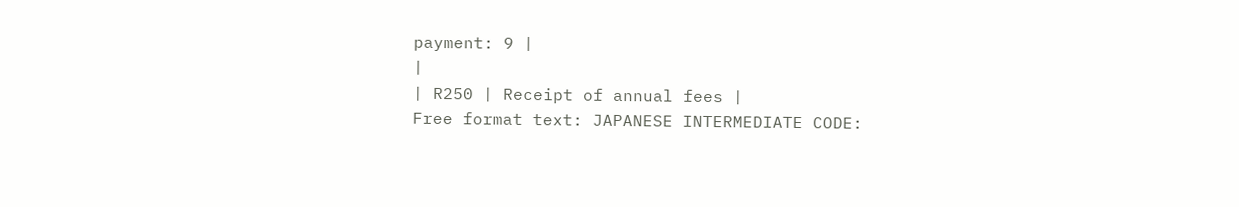payment: 9 |
|
| R250 | Receipt of annual fees |
Free format text: JAPANESE INTERMEDIATE CODE: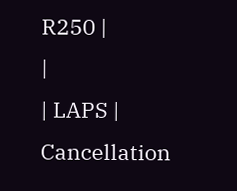R250 |
|
| LAPS | Cancellation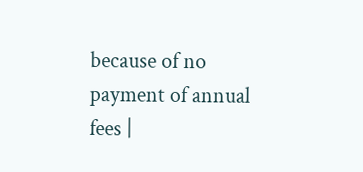because of no payment of annual fees |